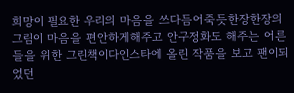희망이 필요한 우리의 마음을 쓰다듬어죽듯한장한장의 그림이 마음을 편안하게해주고 안구정화도 해주는 어른들을 위한 그린책이다인스타에 올린 작품을 보고 팬이되었던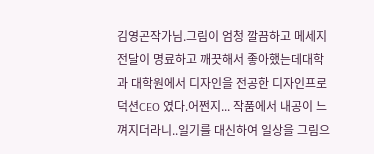김영곤작가님.그림이 엄청 깔끔하고 메세지 전달이 명료하고 깨끗해서 좋아했는데대학과 대학원에서 디자인을 전공한 디자인프로덕션CEO 였다.어쩐지... 작품에서 내공이 느껴지더라니..일기를 대신하여 일상을 그림으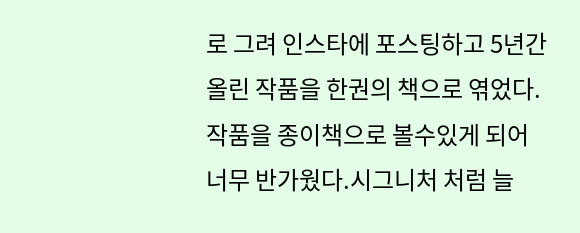로 그려 인스타에 포스팅하고 5년간 올린 작품을 한권의 책으로 엮었다.작품을 종이책으로 볼수있게 되어 너무 반가웠다.시그니처 처럼 늘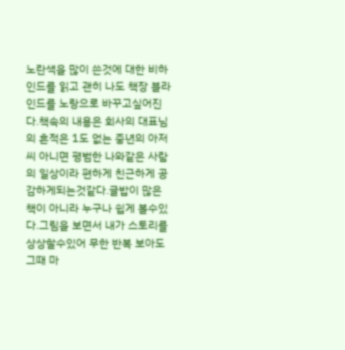노란색을 많이 쓴것에 대한 비하인드를 읽고 괜히 나도 책장 블라인드를 노랑으로 바꾸고싶어진다.책속의 내용은 회사의 대표님의 흔적은 1도 없는 중년의 아저씨 아니면 평범한 나와같은 사람의 일상이라 편하게 친근하게 공감하게되는것같다.글밥이 많은 책이 아니라 누구나 쉽게 볼수있다.그림을 보면서 내가 스토리를 상상할수있어 무한 반복 보아도 그때 마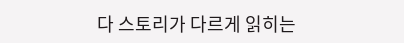다 스토리가 다르게 읽히는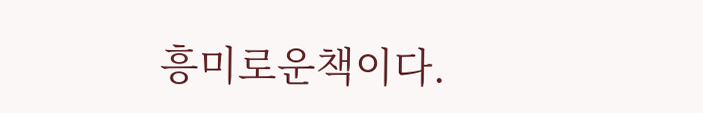흥미로운책이다.